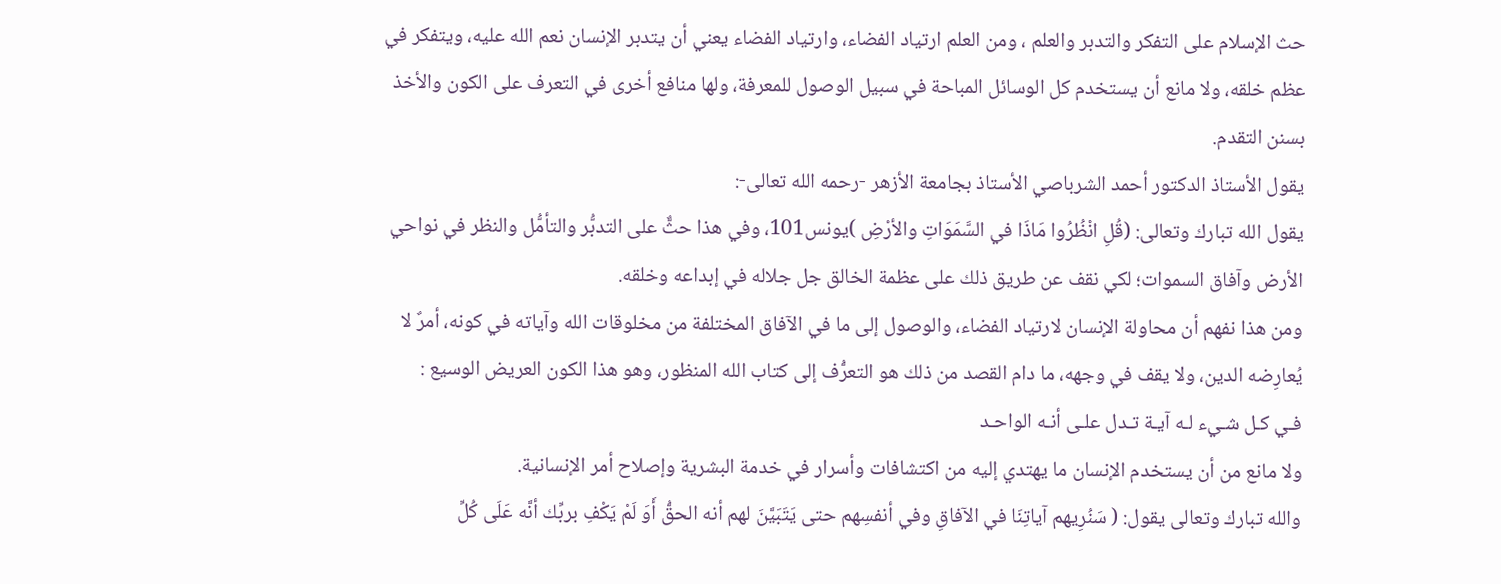حث الإسلام على التفكر والتدبر والعلم ، ومن العلم ارتياد الفضاء، وارتياد الفضاء يعني أن يتدبر الإنسان نعم الله عليه، ويتفكر في عظم خلقه، ولا مانع أن يستخدم كل الوسائل المباحة في سبيل الوصول للمعرفة، ولها منافع أخرى في التعرف على الكون والأخذ بسنن التقدم.
يقول الأستاذ الدكتور أحمد الشرباصي الأستاذ بجامعة الأزهر -رحمه الله تعالى-:
يقول الله تبارك وتعالى: (قُلِ انْظُرُوا مَاذَا في السَّمَوَاتِ والأرْضِ )يونس101، وفي هذا حثٌّ على التدبُّر والتأمُّل والنظر في نواحي الأرض وآفاق السموات؛ لكي نقف عن طريق ذلك على عظمة الخالق جل جلاله في إبداعه وخلقه.
ومن هذا نفهم أن محاولة الإنسان لارتياد الفضاء، والوصول إلى ما في الآفاق المختلفة من مخلوقات الله وآياته في كونه، أمرٌ لا يُعارِضه الدين، ولا يقف في وجهه، ما دام القصد من ذلك هو التعرُّف إلى كتاب الله المنظور، وهو هذا الكون العريض الوسيع :
فـي كـل شـيء لـه آيـة تـدل علـى أنـه الواحـد
ولا مانع من أن يستخدم الإنسان ما يهتدي إليه من اكتشافات وأسرار في خدمة البشرية وإصلاح أمر الإنسانية.
والله تبارك وتعالى يقول: ( سَنُرِيهم آياتِنَا في الآفاقِ وفي أنفسِهم حتى يَتَبَيَّنَ لهم أنه الحقُّ أَوَ لَمْ يَكْفِ بربِّك أنَّه عَلَى كُلِّ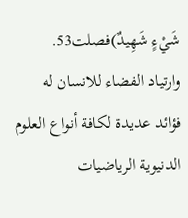شَيْءٍ شَهِيدٌ)فصلت53.
وارتياد الفضاء للانسان له فؤائد عديدة لكافة أنواع العلوم الدنيوية الرياضيات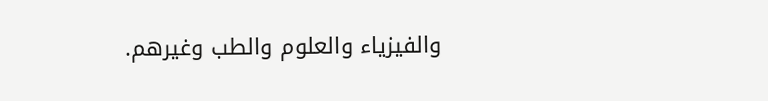والفيزياء والعلوم والطب وغيرهم.